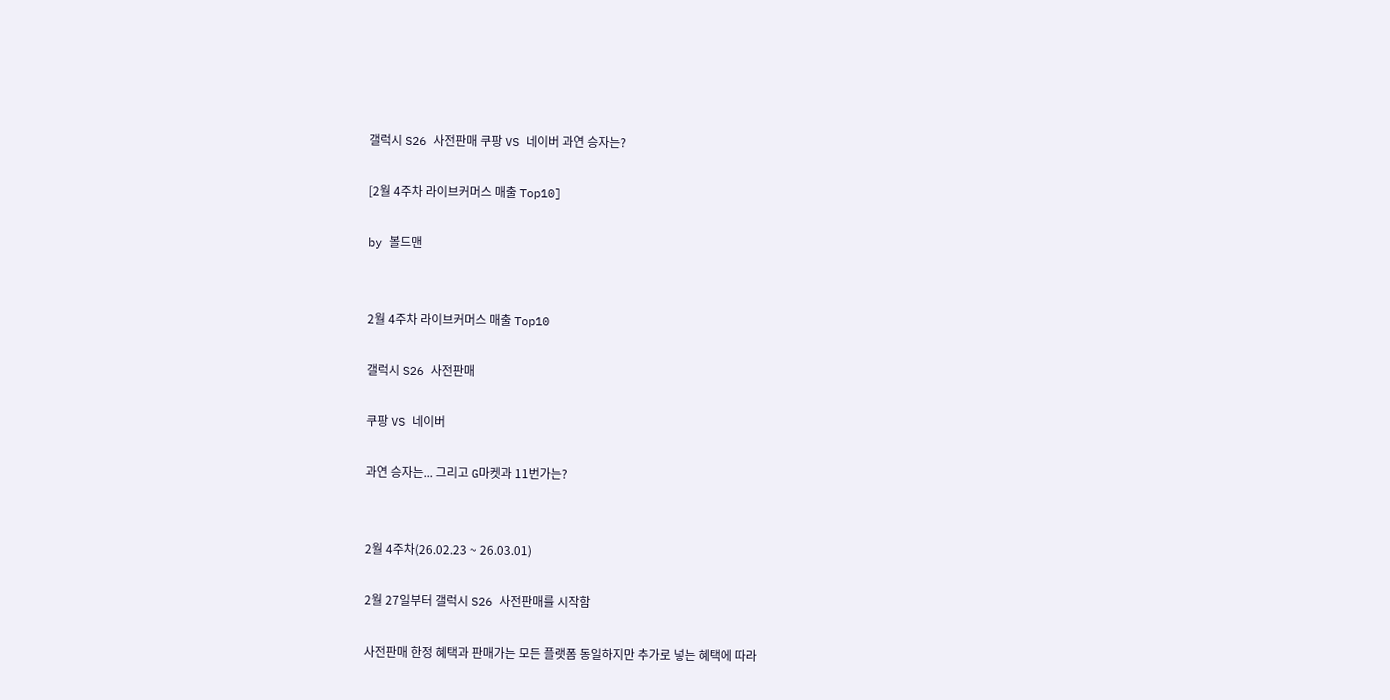갤럭시 S26 사전판매 쿠팡 VS 네이버 과연 승자는?

[2월 4주차 라이브커머스 매출 Top10]

by 볼드맨


2월 4주차 라이브커머스 매출 Top10

갤럭시 S26 사전판매

쿠팡 VS 네이버

과연 승자는... 그리고 G마켓과 11번가는?


2월 4주차(26.02.23 ~ 26.03.01)

2월 27일부터 갤럭시 S26 사전판매를 시작함

사전판매 한정 혜택과 판매가는 모든 플랫폼 동일하지만 추가로 넣는 혜택에 따라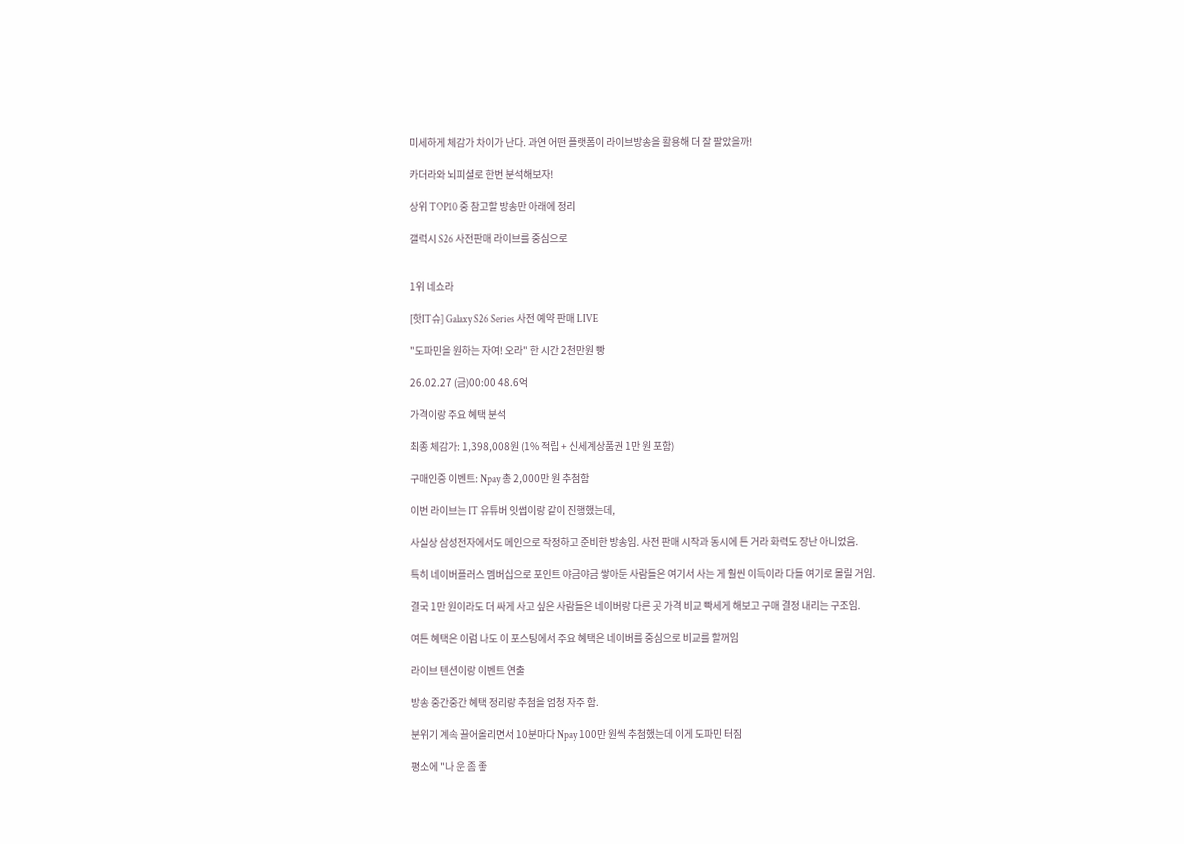미세하게 체감가 차이가 난다. 과연 어떤 플랫폼이 라이브방송을 활용해 더 잘 팔았을까!

카더라와 뇌피셜로 한번 분석해보자!

상위 TOP10 중 참고할 방송만 아래에 정리

갤럭시 S26 사전판매 라이브를 중심으로


1위 네쇼라

[핫IT슈] Galaxy S26 Series 사전 예약 판매 LIVE

"도파민을 원하는 자여! 오라" 한 시간 2천만원 빵

26.02.27 (금)00:00 48.6억

가격이랑 주요 혜택 분석

최종 체감가: 1,398,008원 (1% 적립 + 신세계상품권 1만 원 포함)

구매인증 이벤트: Npay 총 2,000만 원 추첨함

이번 라이브는 IT 유튜버 잇썹이랑 같이 진행했는데,

사실상 삼성전자에서도 메인으로 작정하고 준비한 방송임. 사전 판매 시작과 동시에 튼 거라 화력도 장난 아니었음.

특히 네이버플러스 멤버십으로 포인트 야금야금 쌓아둔 사람들은 여기서 사는 게 훨씬 이득이라 다들 여기로 몰릴 거임.

결국 1만 원이라도 더 싸게 사고 싶은 사람들은 네이버랑 다른 곳 가격 비교 빡세게 해보고 구매 결정 내리는 구조임.

여튼 혜택은 이럼 나도 이 포스팅에서 주요 혜택은 네이버를 중심으로 비교를 할꺼임

라이브 텐션이랑 이벤트 연출

방송 중간중간 혜택 정리랑 추첨을 엄청 자주 함.

분위기 계속 끌어올리면서 10분마다 Npay 100만 원씩 추첨했는데 이게 도파민 터짐

평소에 "나 운 좀 좋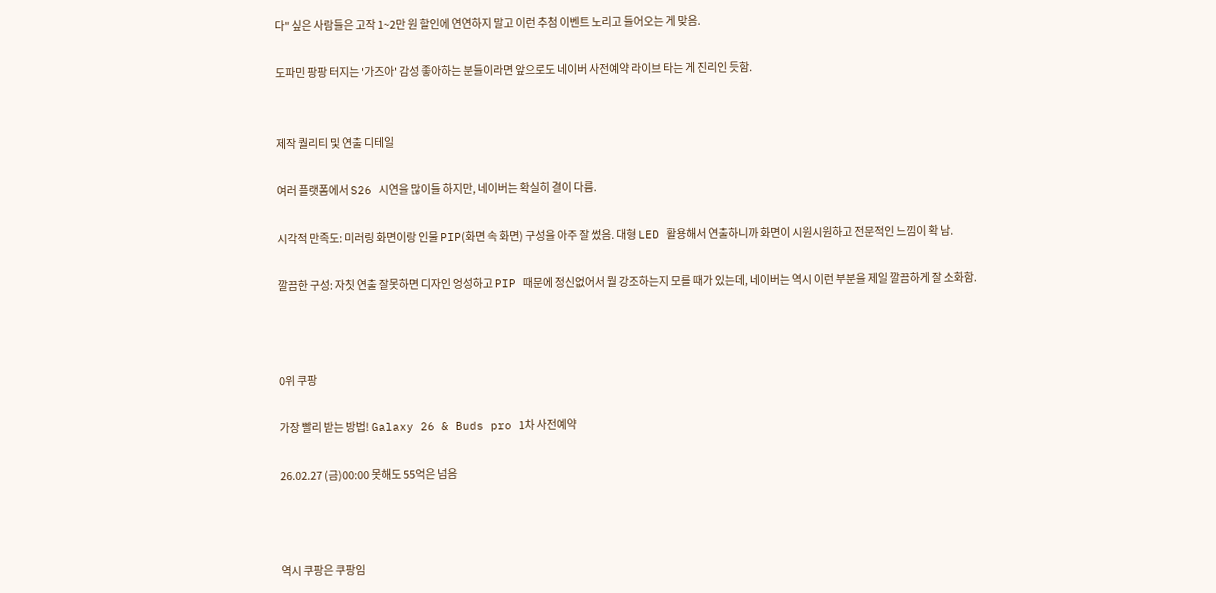다" 싶은 사람들은 고작 1~2만 원 할인에 연연하지 말고 이런 추첨 이벤트 노리고 들어오는 게 맞음.

도파민 팡팡 터지는 '가즈아' 감성 좋아하는 분들이라면 앞으로도 네이버 사전예약 라이브 타는 게 진리인 듯함.


제작 퀄리티 및 연출 디테일

여러 플랫폼에서 S26 시연을 많이들 하지만, 네이버는 확실히 결이 다름.

시각적 만족도: 미러링 화면이랑 인물 PIP(화면 속 화면) 구성을 아주 잘 썼음. 대형 LED 활용해서 연출하니까 화면이 시원시원하고 전문적인 느낌이 확 남.

깔끔한 구성: 자칫 연출 잘못하면 디자인 엉성하고 PIP 때문에 정신없어서 뭘 강조하는지 모를 때가 있는데, 네이버는 역시 이런 부분을 제일 깔끔하게 잘 소화함.



0위 쿠팡

가장 빨리 받는 방법! Galaxy 26 & Buds pro 1차 사전예약

26.02.27 (금)00:00 못해도 55억은 넘음



역시 쿠팡은 쿠팡임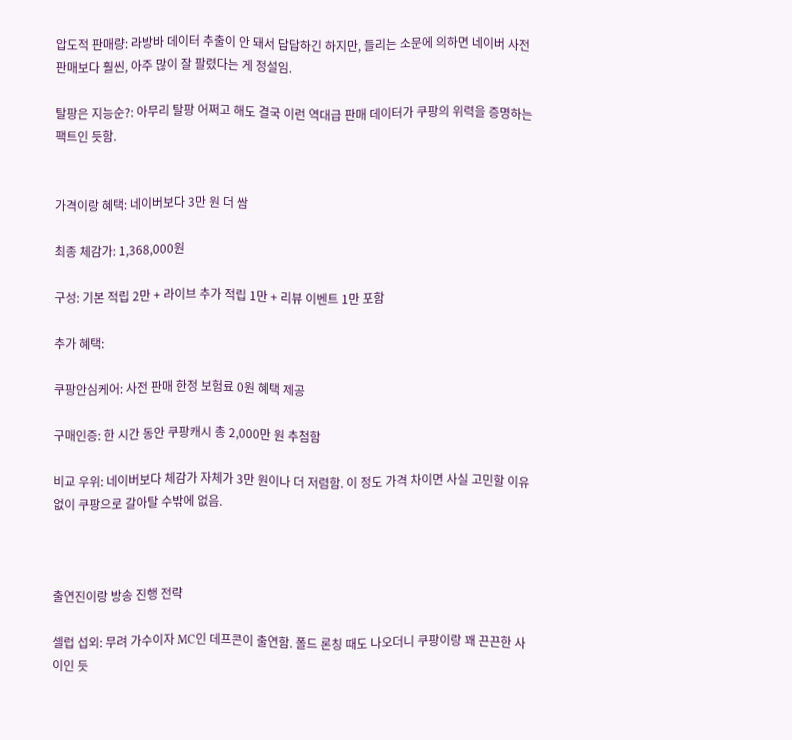압도적 판매량: 라방바 데이터 추출이 안 돼서 답답하긴 하지만, 들리는 소문에 의하면 네이버 사전 판매보다 훨씬, 아주 많이 잘 팔렸다는 게 정설임.

탈팡은 지능순?: 아무리 탈팡 어쩌고 해도 결국 이런 역대급 판매 데이터가 쿠팡의 위력을 증명하는 팩트인 듯함.


가격이랑 혜택: 네이버보다 3만 원 더 쌈

최종 체감가: 1,368,000원

구성: 기본 적립 2만 + 라이브 추가 적립 1만 + 리뷰 이벤트 1만 포함

추가 혜택:

쿠팡안심케어: 사전 판매 한정 보험료 0원 혜택 제공

구매인증: 한 시간 동안 쿠팡캐시 총 2,000만 원 추첨함

비교 우위: 네이버보다 체감가 자체가 3만 원이나 더 저렴함. 이 정도 가격 차이면 사실 고민할 이유 없이 쿠팡으로 갈아탈 수밖에 없음.



출연진이랑 방송 진행 전략

셀럽 섭외: 무려 가수이자 MC인 데프콘이 출연함. 폴드 론칭 때도 나오더니 쿠팡이랑 꽤 끈끈한 사이인 듯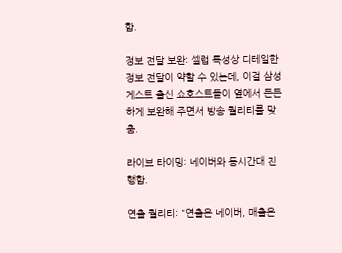함.

정보 전달 보완: 셀럽 특성상 디테일한 정보 전달이 약할 수 있는데, 이걸 삼성 게스트 출신 쇼호스트들이 옆에서 든든하게 보완해 주면서 방송 퀄리티를 맞춤.

라이브 타이밍: 네이버와 동시간대 진행함.

연출 퀄리티: "연출은 네이버, 매출은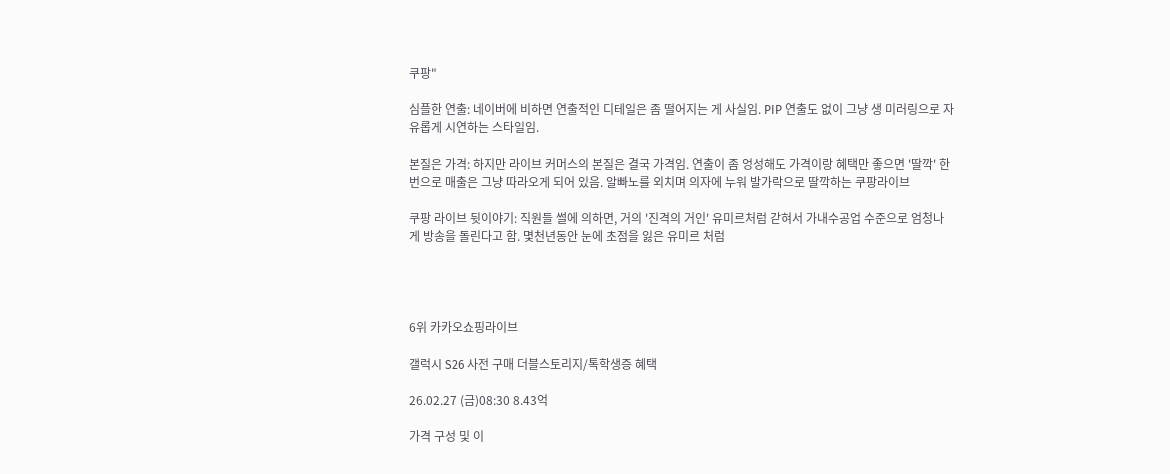쿠팡"

심플한 연출: 네이버에 비하면 연출적인 디테일은 좀 떨어지는 게 사실임. PIP 연출도 없이 그냥 생 미러링으로 자유롭게 시연하는 스타일임.

본질은 가격: 하지만 라이브 커머스의 본질은 결국 가격임. 연출이 좀 엉성해도 가격이랑 혜택만 좋으면 '딸깍' 한 번으로 매출은 그냥 따라오게 되어 있음. 알빠노를 외치며 의자에 누워 발가락으로 딸깍하는 쿠팡라이브

쿠팡 라이브 뒷이야기: 직원들 썰에 의하면, 거의 '진격의 거인' 유미르처럼 갇혀서 가내수공업 수준으로 엄청나게 방송을 돌린다고 함. 몇천년동안 눈에 초점을 잃은 유미르 처럼




6위 카카오쇼핑라이브

갤럭시 S26 사전 구매 더블스토리지/톡학생증 혜택

26.02.27 (금)08:30 8.43억

가격 구성 및 이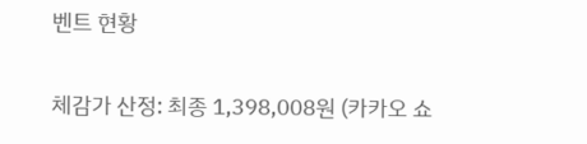벤트 현황

체감가 산정: 최종 1,398,008원 (카카오 쇼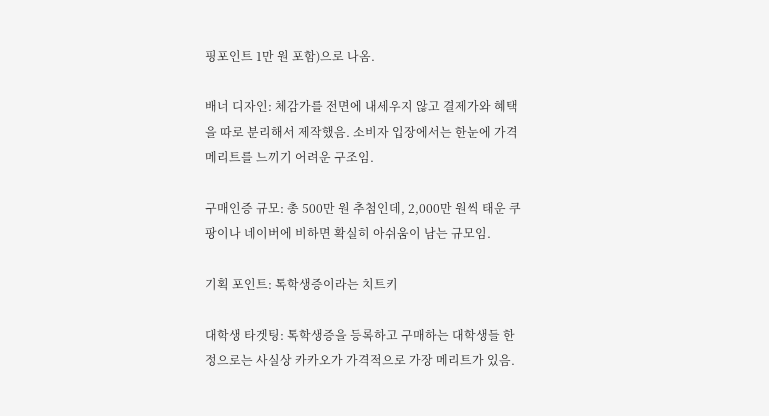핑포인트 1만 원 포함)으로 나옴.

배너 디자인: 체감가를 전면에 내세우지 않고 결제가와 혜택을 따로 분리해서 제작했음. 소비자 입장에서는 한눈에 가격 메리트를 느끼기 어려운 구조임.

구매인증 규모: 총 500만 원 추첨인데, 2,000만 원씩 태운 쿠팡이나 네이버에 비하면 확실히 아쉬움이 남는 규모임.

기획 포인트: 톡학생증이라는 치트키

대학생 타겟팅: 톡학생증을 등록하고 구매하는 대학생들 한정으로는 사실상 카카오가 가격적으로 가장 메리트가 있음.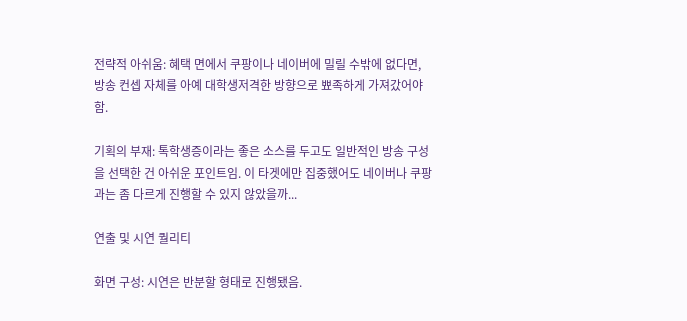전략적 아쉬움: 혜택 면에서 쿠팡이나 네이버에 밀릴 수밖에 없다면, 방송 컨셉 자체를 아예 대학생저격한 방향으로 뾰족하게 가져갔어야 함.

기획의 부재: 톡학생증이라는 좋은 소스를 두고도 일반적인 방송 구성을 선택한 건 아쉬운 포인트임. 이 타겟에만 집중했어도 네이버나 쿠팡과는 좀 다르게 진행할 수 있지 않았을까...

연출 및 시연 퀄리티

화면 구성: 시연은 반분할 형태로 진행됐음.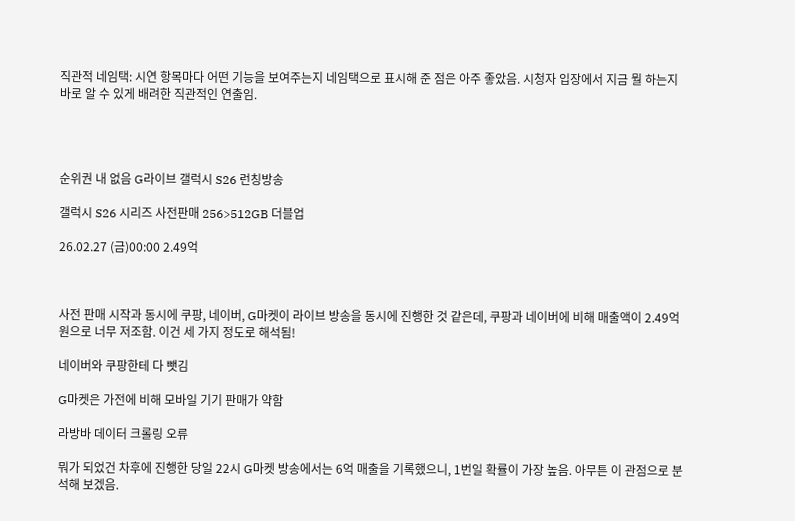직관적 네임택: 시연 항목마다 어떤 기능을 보여주는지 네임택으로 표시해 준 점은 아주 좋았음. 시청자 입장에서 지금 뭘 하는지 바로 알 수 있게 배려한 직관적인 연출임.




순위권 내 없음 G라이브 갤럭시 S26 런칭방송

갤럭시 S26 시리즈 사전판매 256>512GB 더블업

26.02.27 (금)00:00 2.49억



사전 판매 시작과 동시에 쿠팡, 네이버, G마켓이 라이브 방송을 동시에 진행한 것 같은데, 쿠팡과 네이버에 비해 매출액이 2.49억 원으로 너무 저조함. 이건 세 가지 정도로 해석됨!

네이버와 쿠팡한테 다 뺏김

G마켓은 가전에 비해 모바일 기기 판매가 약함

라방바 데이터 크롤링 오류

뭐가 되었건 차후에 진행한 당일 22시 G마켓 방송에서는 6억 매출을 기록했으니, 1번일 확률이 가장 높음. 아무튼 이 관점으로 분석해 보겠음.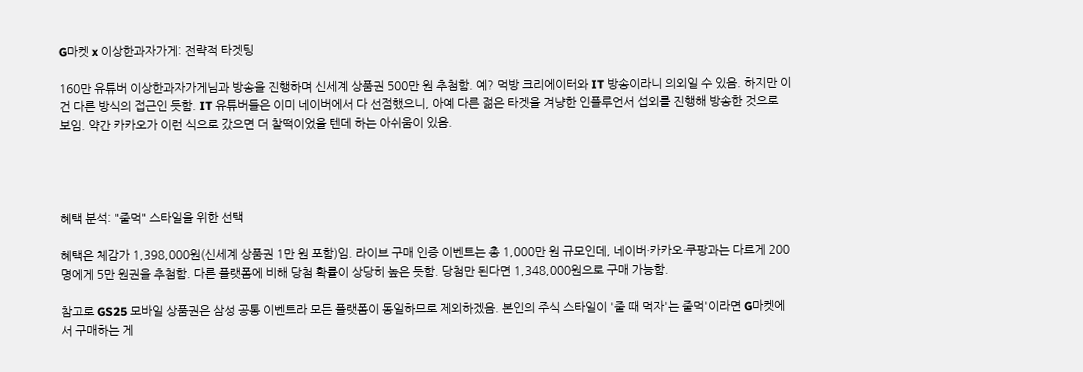G마켓 x 이상한과자가게: 전략적 타겟팅

160만 유튜버 이상한과자가게님과 방송을 진행하며 신세계 상품권 500만 원 추첨함. 예? 먹방 크리에이터와 IT 방송이라니 의외일 수 있음. 하지만 이건 다른 방식의 접근인 듯함. IT 유튜버들은 이미 네이버에서 다 선점했으니, 아예 다른 젊은 타겟을 겨냥한 인플루언서 섭외를 진행해 방송한 것으로 보임. 약간 카카오가 이런 식으로 갔으면 더 찰떡이었을 텐데 하는 아쉬움이 있음.




혜택 분석: "줄먹" 스타일을 위한 선택

혜택은 체감가 1,398,000원(신세계 상품권 1만 원 포함)임. 라이브 구매 인증 이벤트는 총 1,000만 원 규모인데, 네이버·카카오·쿠팡과는 다르게 200명에게 5만 원권을 추첨함. 다른 플랫폼에 비해 당첨 확률이 상당히 높은 듯함. 당첨만 된다면 1,348,000원으로 구매 가능함.

참고로 GS25 모바일 상품권은 삼성 공통 이벤트라 모든 플랫폼이 동일하므로 제외하겠음. 본인의 주식 스타일이 '줄 때 먹자'는 줄먹'이라면 G마켓에서 구매하는 게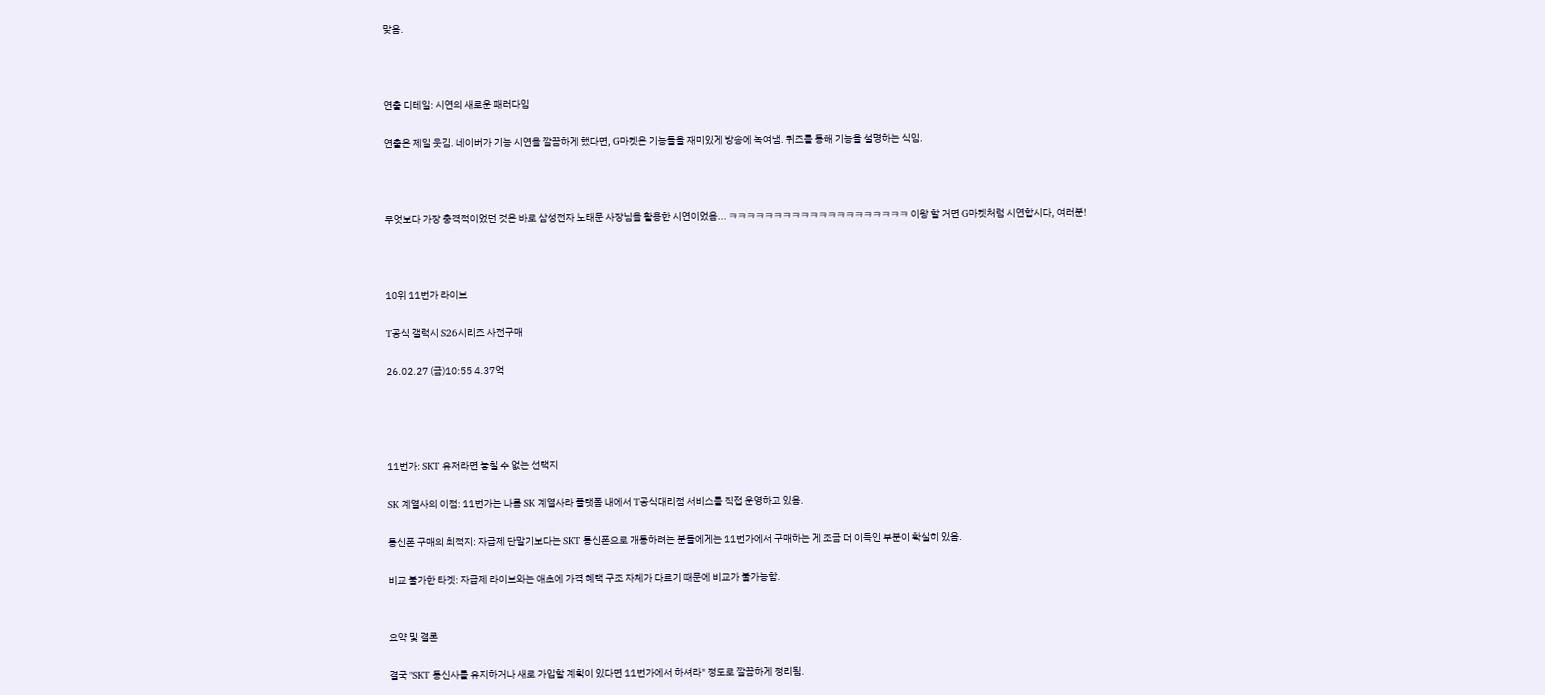맞음.



연출 디테일: 시연의 새로운 패러다임

연출은 제일 웃김. 네이버가 기능 시연을 깔끔하게 했다면, G마켓은 기능들을 재미있게 방송에 녹여냄. 퀴즈를 통해 기능을 설명하는 식임.



무엇보다 가장 충격적이었던 것은 바로 삼성전자 노태문 사장님을 활용한 시연이었음... ㅋㅋㅋㅋㅋㅋㅋㅋㅋㅋㅋㅋㅋㅋㅋㅋㅋㅋㅋㅋ 이왕 할 거면 G마켓처럼 시연합시다, 여러분!



10위 11번가 라이브

T공식 갤럭시 S26시리즈 사전구매

26.02.27 (금)10:55 4.37억




11번가: SKT 유저라면 놓칠 수 없는 선택지

SK 계열사의 이점: 11번가는 나름 SK 계열사라 플랫폼 내에서 T공식대리점 서비스를 직접 운영하고 있음.

통신폰 구매의 최적지: 자급제 단말기보다는 SKT 통신폰으로 개통하려는 분들에게는 11번가에서 구매하는 게 조금 더 이득인 부분이 확실히 있음.

비교 불가한 타겟: 자급제 라이브와는 애초에 가격 혜택 구조 자체가 다르기 때문에 비교가 불가능함.


요약 및 결론

결국 "SKT 통신사를 유지하거나 새로 가입할 계획이 있다면 11번가에서 하셔라" 정도로 깔끔하게 정리됨.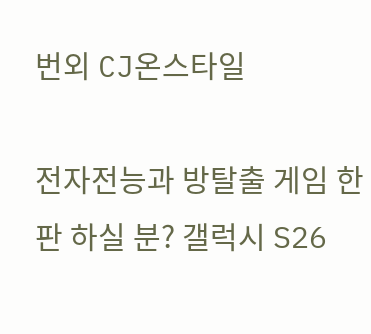번외 CJ온스타일

전자전능과 방탈출 게임 한 판 하실 분? 갤럭시 S26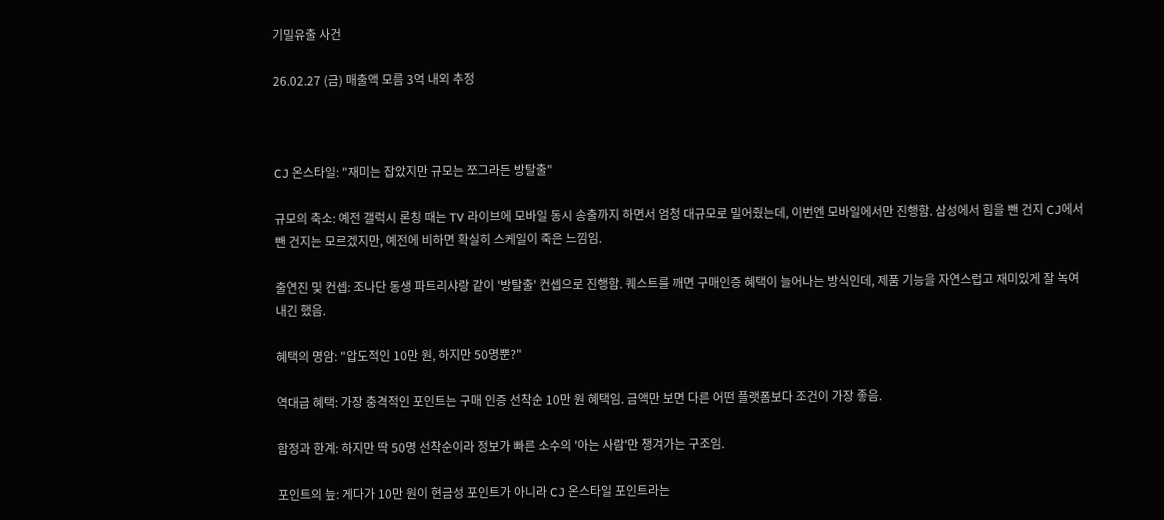기밀유출 사건

26.02.27 (금) 매출액 모름 3억 내외 추정



CJ 온스타일: "재미는 잡았지만 규모는 쪼그라든 방탈출"

규모의 축소: 예전 갤럭시 론칭 때는 TV 라이브에 모바일 동시 송출까지 하면서 엄청 대규모로 밀어줬는데, 이번엔 모바일에서만 진행함. 삼성에서 힘을 뺀 건지 CJ에서 뺀 건지는 모르겠지만, 예전에 비하면 확실히 스케일이 죽은 느낌임.

출연진 및 컨셉: 조나단 동생 파트리샤랑 같이 '방탈출' 컨셉으로 진행함. 퀘스트를 깨면 구매인증 혜택이 늘어나는 방식인데, 제품 기능을 자연스럽고 재미있게 잘 녹여내긴 했음.

혜택의 명암: "압도적인 10만 원, 하지만 50명뿐?"

역대급 혜택: 가장 충격적인 포인트는 구매 인증 선착순 10만 원 혜택임. 금액만 보면 다른 어떤 플랫폼보다 조건이 가장 좋음.

함정과 한계: 하지만 딱 50명 선착순이라 정보가 빠른 소수의 '아는 사람'만 챙겨가는 구조임.

포인트의 늪: 게다가 10만 원이 현금성 포인트가 아니라 CJ 온스타일 포인트라는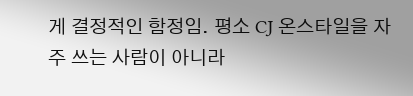게 결정적인 함정임. 평소 CJ 온스타일을 자주 쓰는 사람이 아니라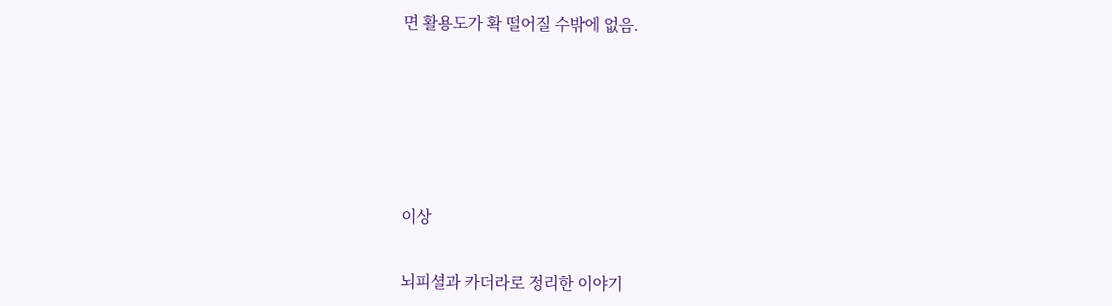면 활용도가 확 떨어질 수밖에 없음.








이상


뇌피셜과 카더라로 정리한 이야기